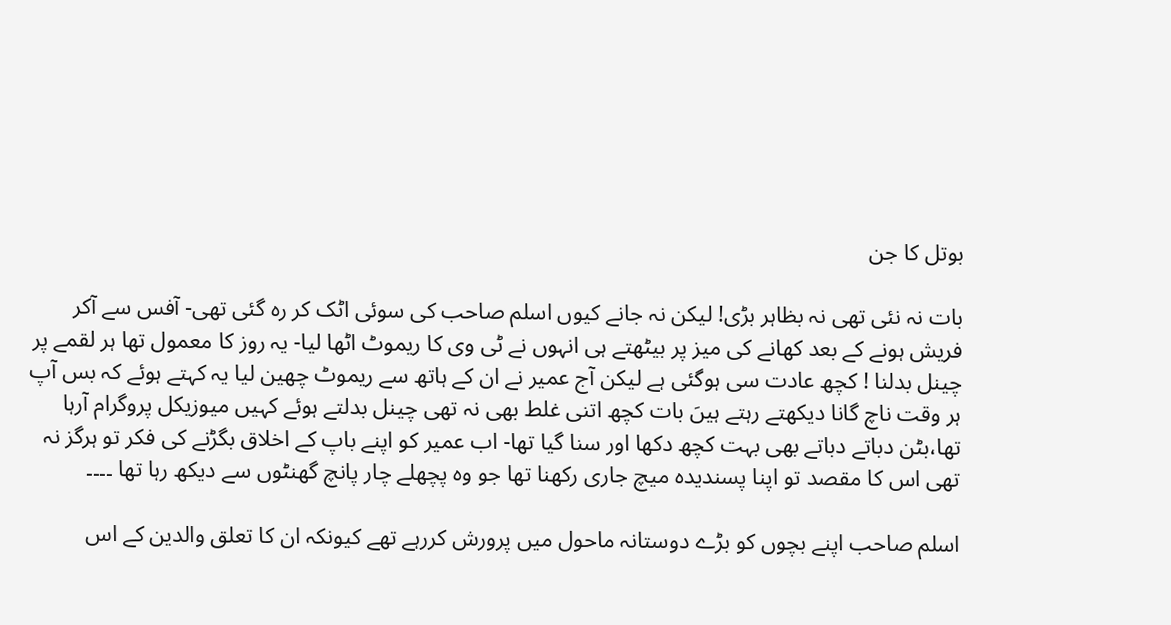بوتل کا جن

بات نہ نئی تھی نہ بظاہر بڑی! لیکن نہ جانے کیوں اسلم صاحب کی سوئی اٹک کر رہ گئی تھی- آفس سے آکر فریش ہونے کے بعد کھانے کی میز پر بیٹھتے ہی انہوں نے ٹی وی کا ریموٹ اٹھا لیا- یہ روز کا معمول تھا ہر لقمے پر چینل بدلنا ! کچھ عادت سی ہوگئی ہے لیکن آج عمیر نے ان کے ہاتھ سے ریموٹ چھین لیا یہ کہتے ہوئے کہ بس آپ ہر وقت ناچ گانا دیکھتے رہتے ہیںَ بات کچھ اتنی غلط بھی نہ تھی چینل بدلتے ہوئے کہیں میوزیکل پروگرام آرہا تھا،بٹن دباتے دباتے بھی بہت کچھ دکھا اور سنا گیا تھا- اب عمیر کو اپنے باپ کے اخلاق بگڑنے کی فکر تو ہرگز نہ تھی اس کا مقصد تو اپنا پسندیدہ میچ جاری رکھنا تھا جو وہ پچھلے چار پانچ گھنٹوں سے دیکھ رہا تھا ۔۔۔۔

اسلم صاحب اپنے بچوں کو بڑے دوستانہ ماحول میں پرورش کررہے تھے کیونکہ ان کا تعلق والدین کے اس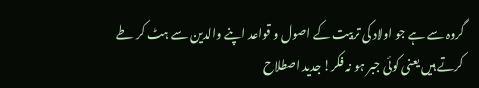گروہ سے ہے جو اولاد کی تربیت کے اصول و قواعد اپنے والدین سے ہٹ کر طے کرتے ہیں یعنی کوئی جبر ہو نہ فکر! جدید اصطلاح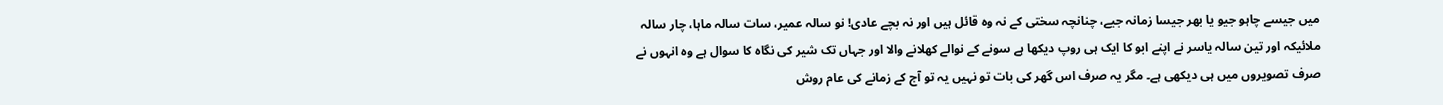میں جیسے چاہو جیو یا بھر جیسا زمانہ جیے، چنانچہ سختی کے نہ وہ قائل ہیں اور نہ بچے عادی! نو سالہ عمیر، سات سالہ ماہا، چار سالہ ملائیکہ اور تین سالہ یاسر نے اپنے ابو کا ایک ہی روپ دیکھا ہے سونے کے نوالے کھلانے والا اور جہاں تک شیر کی نگاہ کا سوال ہے وہ انہوں نے صرف تصویروں میں ہی دیکھی ہے۔ مگر یہ صرف اس گھر کی بات تو نہیں یہ تو آج کے زمانے کی عام روش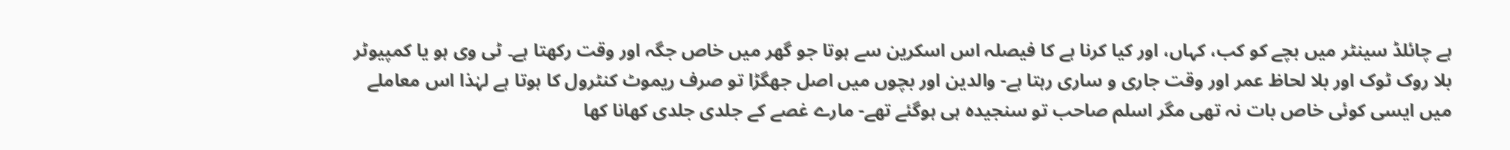ہے چائلڈ سینٹر میں بچے کو کب، کہاں، اور کیا کرنا ہے کا فیصلہ اس اسکرین سے ہوتا جو گھر میں خاص جگہ اور وقت رکھتا ہے۔ ٹی وی ہو یا کمپیوٹر بلا روک ٹوک اور بلا لحاظ عمر اور وقت جاری و ساری رہتا ہے- والدین اور بچوں میں اصل جھگڑا تو صرف ریموٹ کنٹرول کا ہوتا ہے لہٰذا اس معاملے میں ایسی کوئی خاص بات نہ تھی مگر اسلم صاحب تو سنجیدہ ہی ہوگئے تھے- مارے غصے کے جلدی جلدی کھانا کھا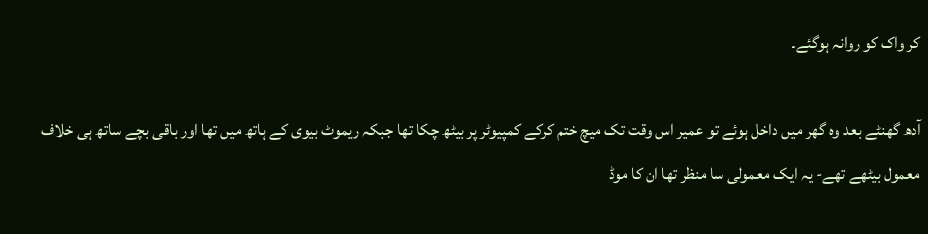کر واک کو روانہ ہوگئے۔

آدھ گھنٹے بعد وہ گھر میں داخل ہوئے تو عمیر اس وقت تک میچ ختم کرکے کمپیوٹر پر بیٹھ چکا تھا جبکہ ریموٹ بیوی کے ہاتھ میں تھا اور باقی بچے ساتھ ہی خلاف معمول بیٹھے تھے- یہ ایک معمولی سا منظر تھا ان کا موڈ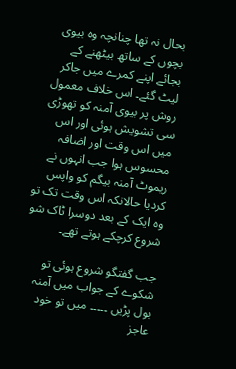بحال نہ تھا چنانچہ وہ بیوی بچوں کے ساتھ بیٹھنے کے بجائے اپنے کمرے میں جاکر لیٹ گئے۔ اس خلاف معمول روش پر بیوی آمنہ کو تھوڑی سی تشویش ہوئی اور اس میں اس وقت اور اضافہ محسوس ہوا جب انہوں نے ریموٹ آمنہ بیگم کو واپس کردیا حالانکہ اس وقت تک تو وہ ایک کے بعد دوسرا ٹاک شو شروع کرچکے ہوتے تھے۔

جب گفتگو شروع ہوئی تو شکوے کے جواب میں آمنہ بول پڑیں ۔۔۔۔۔ میں تو خود عاجز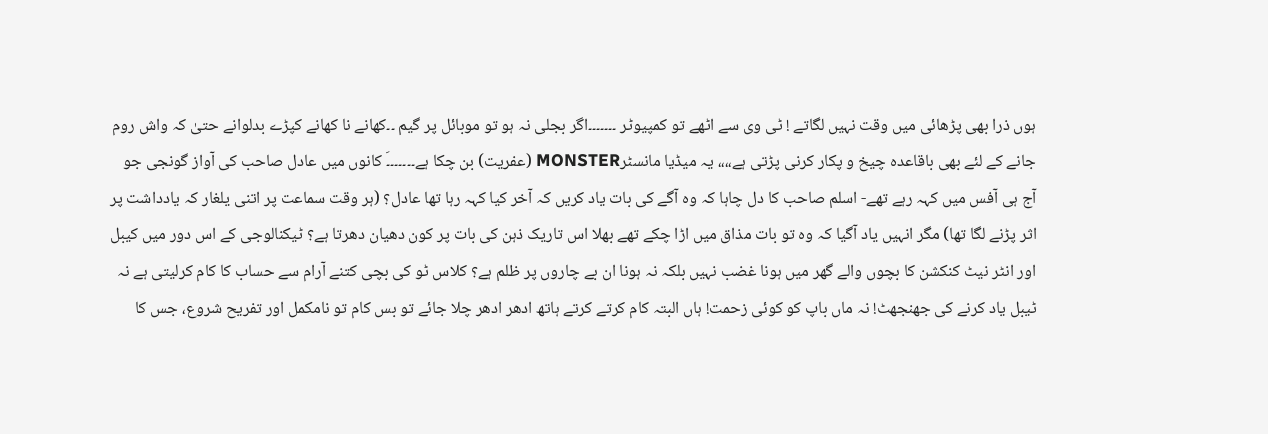ہوں ذرا بھی پڑھائی میں وقت نہیں لگاتے ! ٹی وی سے اٹھے تو کمپیوٹر ۔۔۔۔۔۔۔اگر بجلی نہ ہو تو موبائل پر گیم ۔۔کھانے نا کھانے کپڑے بدلوانے حتیٰ کہ واش روم جانے کے لئے بھی باقاعدہ چیخ و پکار کرنی پڑتی ہے،،،، یہ میڈیا مانسٹرMONSTER (عفریت) بن چکا ہے۔۔۔۔۔۔۔َ کانوں میں عادل صاحب کی آواز گونجی جو آج ہی آفس میں کہہ رہے تھے- اسلم صاحب کا دل چاہا کہ وہ آگے کی بات یاد کریں کہ آخر کیا کہہ رہا تھا عادل؟ (ہر وقت سماعت پر اتنی یلغار کہ یادداشت پر اثر پڑنے لگا تھا) مگر انہیں یاد آگیا کہ وہ تو بات مذاق میں اڑا چکے تھے بھلا اس تاریک ذہن کی بات پر کون دھیان دھرتا ہے؟ ٹیکنالوجی کے اس دور میں کیبل اور انٹر نیٹ کنکشن کا بچوں والے گھر میں ہونا غضب نہیں بلکہ نہ ہونا ان بے چاروں پر ظلم ہے؟ کلاس ٹو کی بچی کتنے آرام سے حساب کا کام کرلیتی ہے نہ ٹیبل یاد کرنے کی جھنجھٹ! نہ ماں باپ کو کوئی زحمت! ہاں البتہ کام کرتے کرتے ہاتھ ادھر ادھر چلا جائے تو بس کام تو نامکمل اور تفریح شروع، جس کا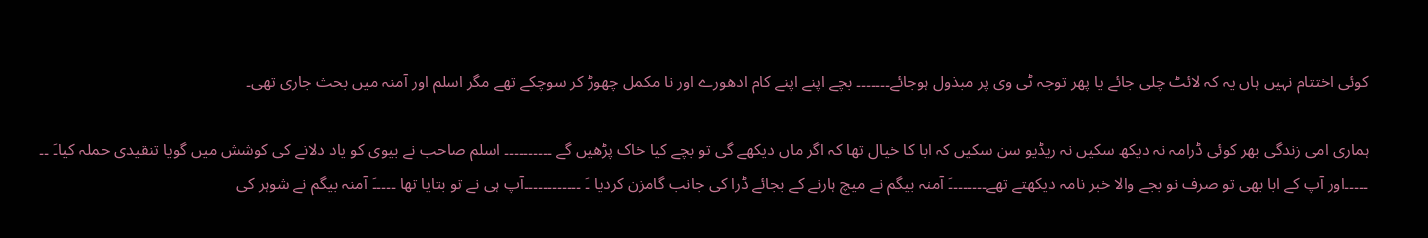کوئی اختتام نہیں ہاں یہ کہ لائٹ چلی جائے یا پھر توجہ ٹی وی پر مبذول ہوجائے۔۔۔۔۔۔۔ بچے اپنے اپنے کام ادھورے اور نا مکمل چھوڑ کر سوچکے تھے مگر اسلم اور آمنہ میں بحث جاری تھی۔

ہماری امی زندگی بھر کوئی ڈرامہ نہ دیکھ سکیں نہ ریڈیو سن سکیں کہ ابا کا خیال تھا کہ اگر ماں دیکھے گی تو بچے کیا خاک پڑھیں گے ۔۔۔۔۔۔۔۔۔۔ اسلم صاحب نے بیوی کو یاد دلانے کی کوشش میں گویا تنقیدی حملہ کیا۔َ ۔۔ ۔۔۔۔۔اور آپ کے ابا بھی تو صرف نو بجے والا خبر نامہ دیکھتے تھے۔۔۔۔۔۔۔۔َ آمنہ بیگم نے میچ ہارنے کے بجائے ڈرا کی جانب گامزن کردیا ۔َ ۔۔۔۔۔۔۔۔۔۔۔۔آپ ہی نے تو بتایا تھا ۔۔۔۔۔َ آمنہ بیگم نے شوہر کی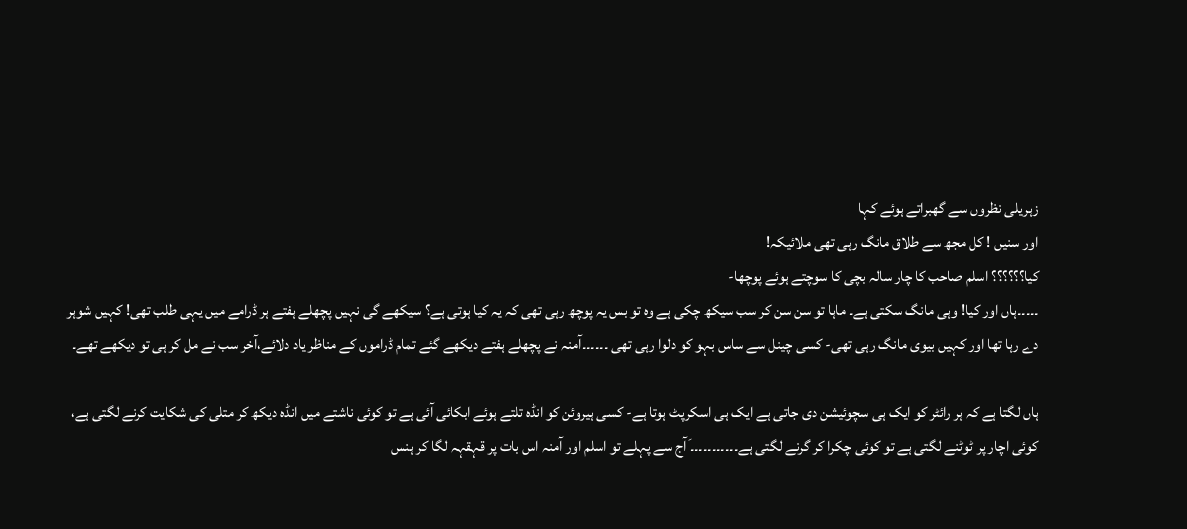زہریلی نظروں سے گھبراتے ہوئے کہا
اور سنیں ! کل مجھ سے طلاق مانگ رہی تھی ملائیکہ!
کیا؟؟؟؟؟؟ اسلم صاحب کا چار سالہ بچی کا سوچتے ہوئے پوچھا-
۔۔۔۔۔ہاں اور کیا! وہی مانگ سکتی ہے۔ ماہا تو سن سن کر سب سیکھ چکی ہے وہ تو بس یہ پوچھ رہی تھی کہ یہ کیا ہوتی ہے؟ سیکھے گی نہیں پچھلے ہفتے ہر ڈرامے میں یہی طلب تھی! کہیں شوہر دے رہا تھا اور کہیں بیوی مانگ رہی تھی- کسی چینل سے ساس بہو کو دلوا رہی تھی ۔۔۔۔۔۔آمنہ نے پچھلے ہفتے دیکھے گئے تمام ڈراموں کے مناظر یاد دلائے،آخر سب نے مل کر ہی تو دیکھے تھے۔

ہاں لگتا ہے کہ ہر رائٹر کو ایک ہی سچوئیشن دی جاتی ہے ایک ہی اسکرپٹ ہوتا ہے- کسی ہیروئن کو انڈہ تلتے ہوئے ابکائی آئی ہے تو کوئی ناشتے میں انڈہ دیکھ کر متلی کی شکایت کرنے لگتی ہے، کوئی اچار پر ٹوٹنے لگتی ہے تو کوئی چکرا کر گرنے لگتی ہے۔۔۔۔۔۔۔۔۔۔۔َ آج سے پہلے تو اسلم اور آمنہ اس بات پر قہقہہ لگا کر ہنس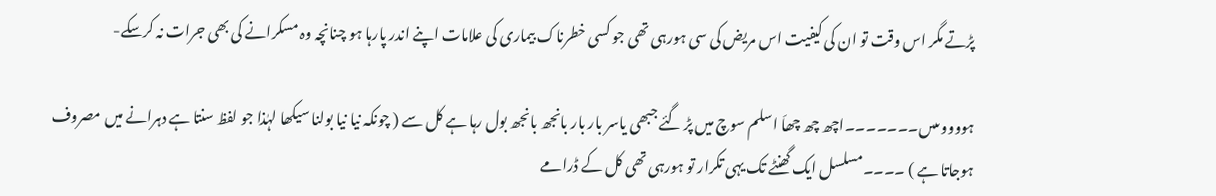پڑتے مگر اس وقت تو ان کی کیفیت اس مریض کی سی ہورہی تھی جو کسی خطرناک بیماری کی علامات اپنے اندر پارہا ہو چنانچہ وہ مسکرانے کی بھی جرات نہ کرسکے-

ہووووںںںں۔۔۔۔۔۔۔اچھ چھ چھاَ اسلم سوچ میں پڑ گئے جبھی یاسر بار بار بانجھ بانجھ بول رہا ہے کل سے ( چونکہ نیا نیا بولنا سیکھا لہٰذا جو لفظ سنتا ہے دہرانے میں مصروف ہوجاتا ہے ) ۔۔۔۔مسلسل ایک گھنٹے تک یہی تکرار تو ہورہی تھی کل کے ڈرامے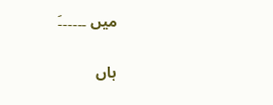میں ۔۔۔۔۔۔َ

ہاں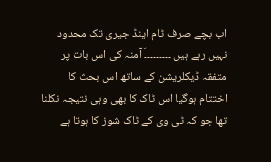اب بچے صرف ٹام اینڈ جیری تک محدود نہیں رہے ہیں ۔۔۔۔۔۔۔۔۔َ آمنہ کی اس بات پر متفقہ ڈیکلریشن کے ساتھ اس بحث کا اختتام ہوگیا اس ٹاک کا بھی وہی نتیجہ نکلنا تھا جو کہ ٹی وی کے ٹاک شوز کا ہوتا ہے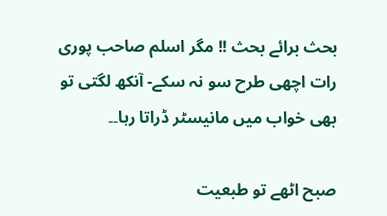بحث برائے بحث !! مگر اسلم صاحب پوری رات اچھی طرح سو نہ سکے- آنکھ لگتی تو بھی خواب میں مانیسٹر ڈراتا رہا۔۔

صبح اٹھے تو طبعیت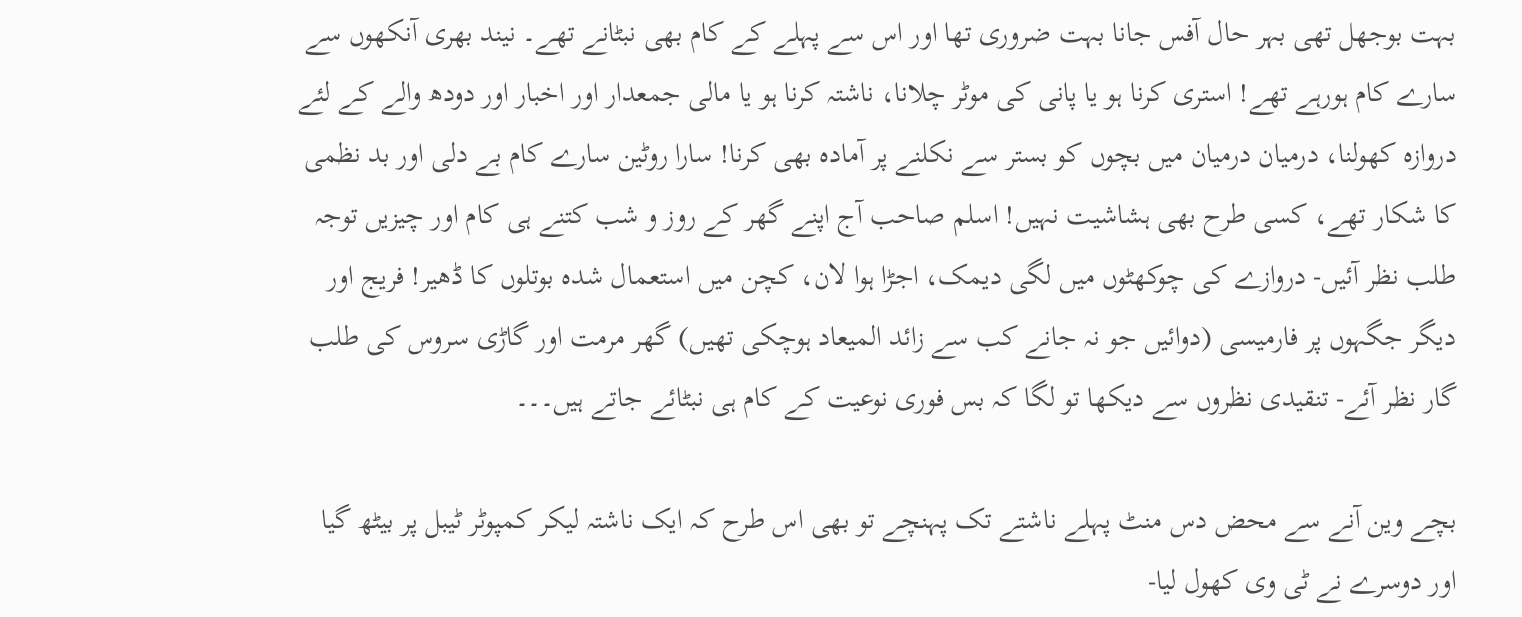بہت بوجھل تھی بہر حال آفس جانا بہت ضروری تھا اور اس سے پہلے کے کام بھی نبٹانے تھے۔ نیند بھری آنکھوں سے سارے کام ہورہے تھے! استری کرنا ہو یا پانی کی موٹر چلانا، ناشتہ کرنا ہو یا مالی جمعدار اور اخبار اور دودھ والے کے لئے دروازہ کھولنا، درمیان درمیان میں بچوں کو بستر سے نکلنے پر آمادہ بھی کرنا! سارا روٹین سارے کام بے دلی اور بد نظمی کا شکار تھے، کسی طرح بھی ہشاشیت نہیں! اسلم صاحب آج اپنے گھر کے روز و شب کتنے ہی کام اور چیزیں توجہ طلب نظر آئیں- دروازے کی چوکھٹوں میں لگی دیمک، اجڑا ہوا لان، کچن میں استعمال شدہ بوتلوں کا ڈھیر! فریج اور دیگر جگہوں پر فارمیسی (دوائیں جو نہ جانے کب سے زائد المیعاد ہوچکی تھیں) گھر مرمت اور گاڑی سروس کی طلب گار نظر آئے- تنقیدی نظروں سے دیکھا تو لگا کہ بس فوری نوعیت کے کام ہی نبٹائے جاتے ہیں۔۔۔

بچے وین آنے سے محض دس منٹ پہلے ناشتے تک پہنچے تو بھی اس طرح کہ ایک ناشتہ لیکر کمپوٹر ٹیبل پر بیٹھ گیا اور دوسرے نے ٹی وی کھول لیا-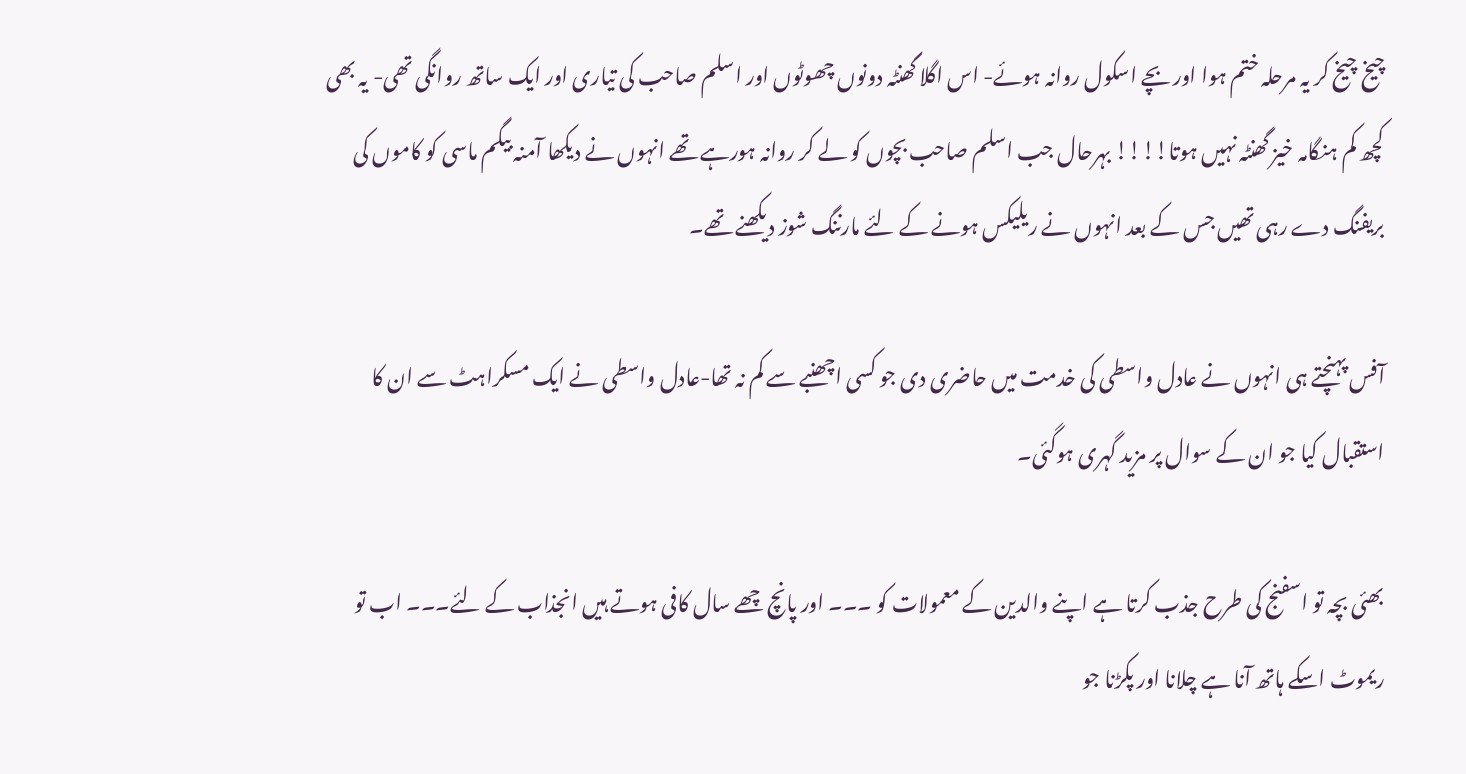چیخ چیخ کر یہ مرحلہ ختم ہوا اور بچے اسکول روانہ ہوئے- اس اگلا گھنٹہ دونوں چھوٹوں اور اسلم صاحب کی تیاری اور ایک ساتھ روانگی تھی- یہ بھی کچھ کم ہنگامہ خیز گھنٹہ نہیں ہوتا!!!! بہرحال جب اسلم صاحب بچوں کو لے کر روانہ ہورہے تھے انہوں نے دیکھا آمنہ بیگم ماسی کو کاموں کی بریفنگ دے رہی تھیں جس کے بعد انہوں نے ریلیکس ہونے کے لئے مارننگ شوز دیکھنے تھے۔

آفس پہنچتے ہی انہوں نے عادل واسطی کی خدمت میں حاضری دی جو کسی اچھنبے سے کم نہ تھا-عادل واسطی نے ایک مسکراہٹ سے ان کا استقبال کیا جو ان کے سوال پر مزید گہری ہوگئی۔

بھئی بچہ تو اسفنج کی طرح جذب کرتا ہے اپنے والدین کے معمولات کو ۔۔۔ اور پانچ چھے سال کافی ہوتے ہیں انجذاب کے لئے۔۔۔ اب تو ریموٹ اسکے ہاتھ آنا ہے چلانا اور پکڑنا جو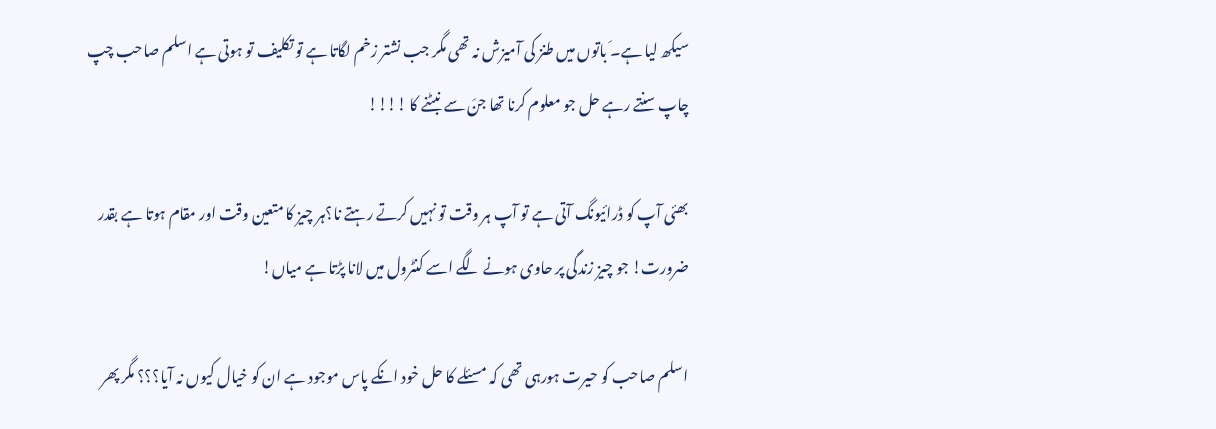سیکھ لیا ہے۔َ باتوں میں طنز کی آمیزش نہ تھی مگر جب نشتر زخم لگاتا ہے تو تکلیف تو ہوتی ہے اسلم صاحب چپ چاپ سنتے رہے حل جو معلوم کرنا تھا جنَ سے نبٹنے کا !!!!

بھئی آپ کو ڈرائیونگ آتی ہے تو آپ ہر وقت تو نہیں کرتے رہتے نا؟ہر چیز کا متعین وقت اور مقام ہوتا ہے بقدر ضرورت! جو چیز زندگی پر حاوی ہونے لگے اسے کنٹرول میں لانا پڑتا ہے میاں!

اسلم صاحب کو حیرت ہورہی تھی کہ مسئلے کا حل خود انکے پاس موجود ہے ان کو خیال کیوں نہ آیا؟؟؟ مگر پھر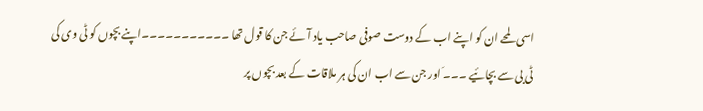اسی لمحے ان کو اپنے اب کے دوست صوفی صاحب یاد آئے جن کا قول تھا ۔۔۔۔۔۔۔۔۔۔۔اپنے بچوں کو ٹی وی کی ٹی بی سے بچائیے ۔۔۔َ اور جن سے اب ان کی ہر ملاقات کے بعد بچوں پر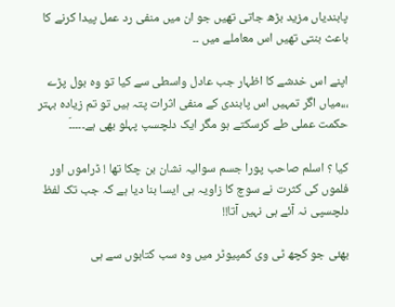پابندیاں مزید بڑھ جاتی تھیں جو ان میں منفی رد عمل پیدا کرنے کا باعث بنتی تھیں اس معاملے میں ۔۔

اپنے اس خدشے کا اظہار جب عادل واسطی سے کیا تو وہ بول پڑے ،،،میاں اگر تمہیں اس پابندی کے منفی اثرات پتہ ہیں تو تم زیادہ بہتر حکمت عملی طے کرسکتے ہو مگر ایک دلچسپ پہلو بھی ہے۔۔۔۔۔َ

کیا ؟ اسلم صاحب پورا جسم سوالیہ نشان بن چکا تھا ! ڈراموں اور فلموں کی کثرت نے سوچ کا زاویہ ہی ایسا بنا دیا ہے کہ جب تک لفظ دلچسپی نہ آئے ہی نہیں آتا!!

بھئی جو کچھ ٹی وی کمپیوٹر میں وہ سب کتابوں سے ہی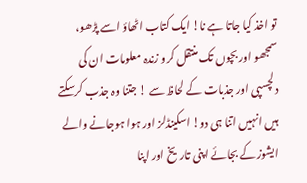تو اخذ کیا جاتا ہے نا! ایک کتاب اٹھاؤ اسے پڑھو، سمجھو اور بچوں تک منتقل کرو زندہ معلومات ان کی دلچسپی اور جذبات کے لحاظ سے ! جتنا وہ جذب کرسکتے ہیں انہیں اتنا ہی دو! اسکینڈلز اور ہوا ہوجانے والے ایشوز کے بجائے اپنی تاریخ اور اپنا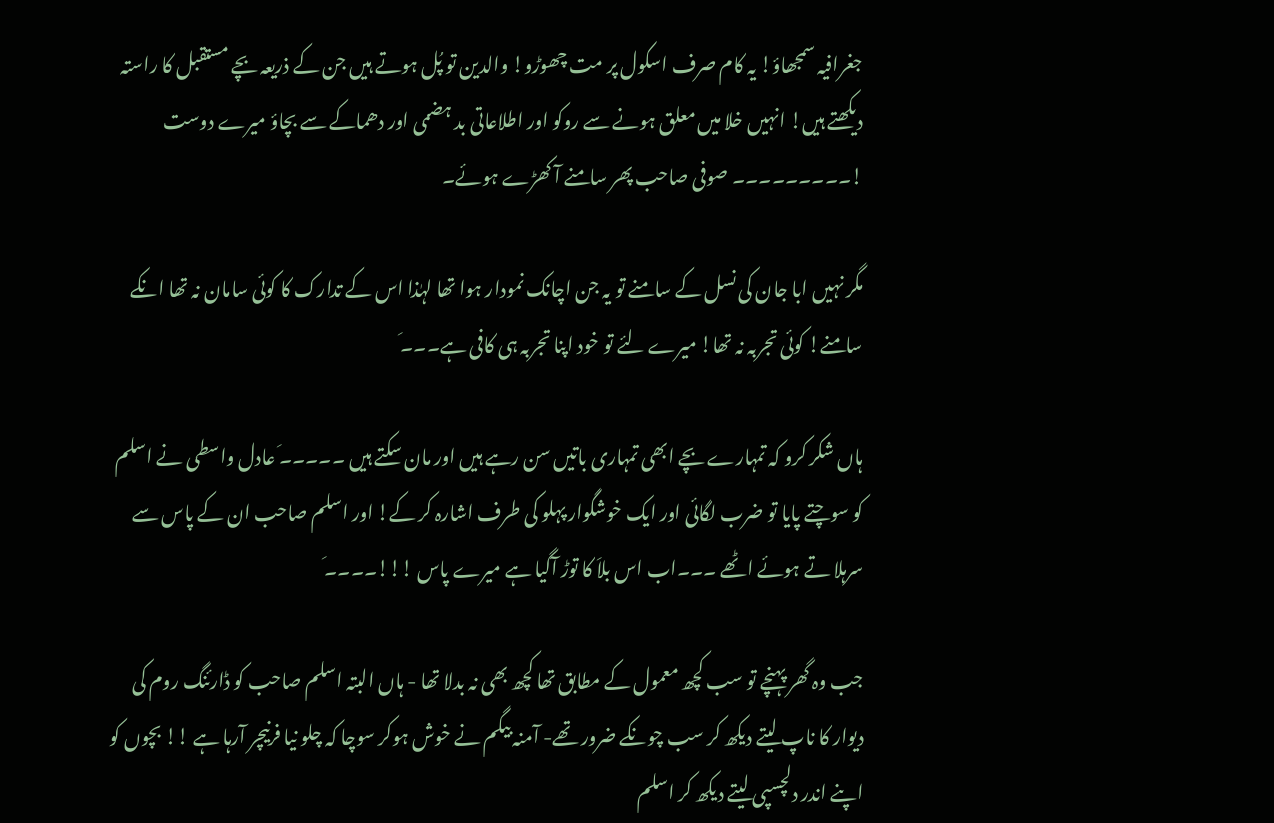جغرافیہ سمجھاؤ! یہ کام صرف اسکول پر مت چھوڑو! والدین تو پُل ہوتے ہیں جن کے ذریعہ بچے مستقبل کا راستہ دیکھتے ہیں! انہیں خلا میں معلق ہونے سے روکو اور اطلاعاتی بد ہضمی اور دھماکے سے بچاؤ میرے دوست !۔۔۔۔۔۔۔۔۔ صوفی صاحب پھر سامنے آ کھڑے ہوئے۔

مگر نہیں ابا جان کی نسل کے سامنے تو یہ جن اچانک نمودار ہوا تھا لہٰذا اس کے تدارک کا کوئی سامان نہ تھا انکے سامنے! کوئی تجربہ نہ تھا! میرے لئے تو خود اپنا تجربہ ہی کافی ہے۔۔۔َ

ہاں شکر کرو کہ تمہارے بچے ابھی تمہاری باتیں سن رہے ہیں اور مان سکتے ہیں ۔۔۔۔۔َ عادل واسطی نے اسلم کو سوچتے پایا تو ضرب لگائی اور ایک خوشگوار پہلو کی طرف اشارہ کر کے! اور اسلم صاحب ان کے پاس سے سرہلا تے ہوئے اٹھے ۔۔۔اب اس بلاَ کا توڑ آگیا ہے میرے پاس !!!۔۔۔۔َ

جب وہ گھر پہنچے تو سب کچھ معمول کے مطابق تھا کچھ بھی نہ بدلا تھا - ہاں البتہ اسلم صاحب کو ڈارئنگ روم کی دیوار کا ناپ لیتے دیکھ کر سب چونکے ضرور تھے- آمنہ بیگم نے خوش ہوکر سوچا کہ چلو نیا فرنیچر آرہا ہے !! بچوں کو اپنے اندر دلچسپی لیتے دیکھ کر اسلم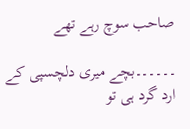صاحب سوچ رہے تھے

۔۔۔۔۔۔بچے میری دلچسپی کے ارد گرد ہی تو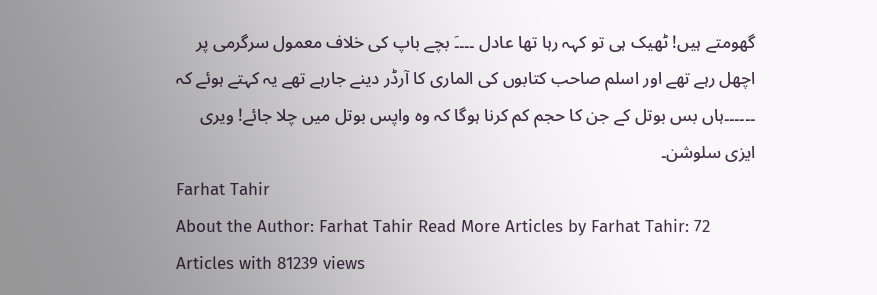گھومتے ہیں! ٹھیک ہی تو کہہ رہا تھا عادل ۔۔۔۔َ بچے باپ کی خلاف معمول سرگرمی پر اچھل رہے تھے اور اسلم صاحب کتابوں کی الماری کا آرڈر دینے جارہے تھے یہ کہتے ہوئے کہ ۔۔۔۔۔۔ہاں بس بوتل کے جن کا حجم کم کرنا ہوگا کہ وہ واپس بوتل میں چلا جائے! ویری ایزی سلوشن۔
Farhat Tahir
About the Author: Farhat Tahir Read More Articles by Farhat Tahir: 72 Articles with 81239 views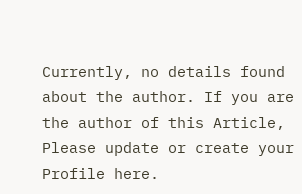Currently, no details found about the author. If you are the author of this Article, Please update or create your Profile here.